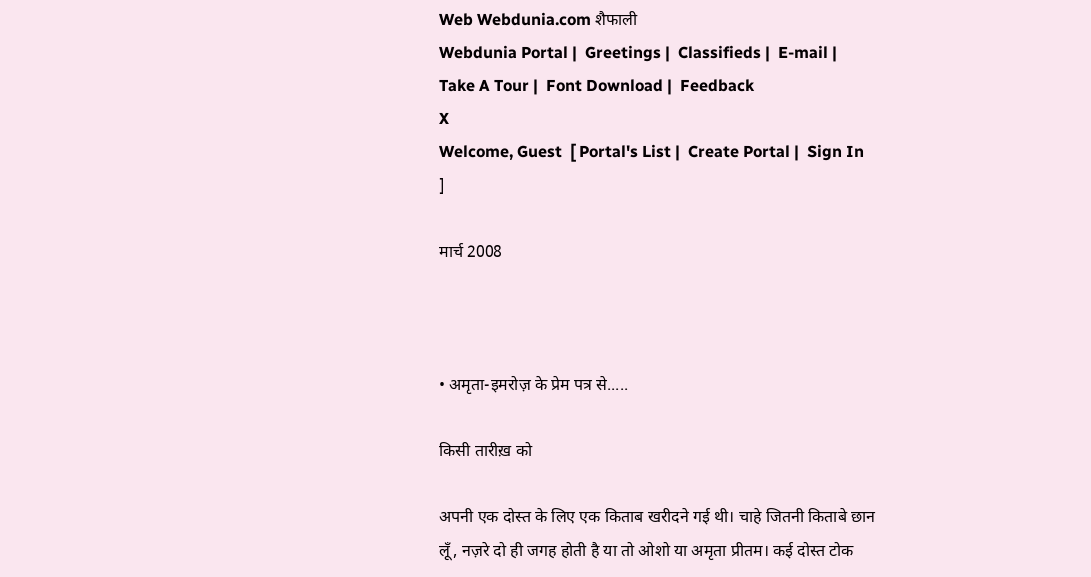Web Webdunia.com शैफाली
Webdunia Portal |  Greetings |  Classifieds |  E-mail |  Take A Tour |  Font Download |  Feedback
X
Welcome, Guest  [ Portal's List |  Create Portal |  Sign In ]

मार्च 2008



• अमृता-इमरोज़ के प्रेम पत्र से.....

किसी तारीख़ को

अपनी एक दोस्त के लिए एक किताब खरीदने गई थी। चाहे जितनी किताबे छान लूँ, नज़रे दो ही जगह होती है या तो ओशो या अमृता प्रीतम। कई दोस्त टोक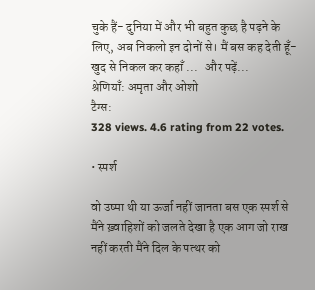चुके हैं- दुनिया में और भी बहुत कुछ है पढ़ने के लिए, अब निकलो इन दोनों से। मैं बस कह देती हूँ- खुद से निकल कर कहाँ ...   और पढ़ें...
श्रेणियाँ: अमृता और ओशो
टैग्स:
328 views. 4.6 rating from 22 votes.

• स्पर्श

वो उष्मा थी या ऊर्जा नहीं जानता बस एक स्पर्श से मैंने ख़्वाहिशों को जलते देखा है एक आग जो राख नहीं करती मैंने दिल के पत्थर को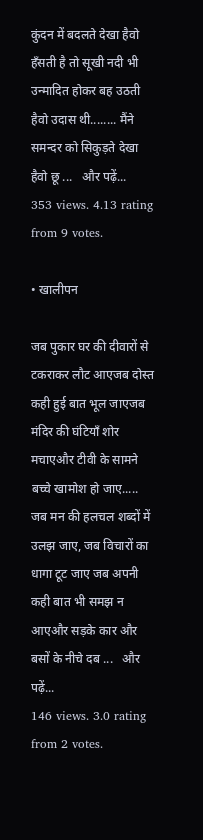कुंदन में बदलते देखा हैवो हँसती है तो सूखी नदी भी उन्मादित होकर बह उठती हैवो उदास थी........ मैंने समन्दर को सिकुड़ते देखा हैवो छू ...   और पढ़ें...
353 views. 4.13 rating from 9 votes.

• खालीपन

जब पुकार घर की दीवारों से टकराकर लौट आएजब दोस्त कही हुई बात भूल जाएजब मंदिर की घंटियाँ शोर मचाएऔर टीवी के सामने बच्चे खामोश हो जाए..... जब मन की हलचल शब्दों में उलझ जाए, जब विचारों का धागा टूट जाए जब अपनी कही बात भी समझ न आएऔर सड़के कार और बसों के नीचे दब ...   और पढ़ें...
146 views. 3.0 rating from 2 votes.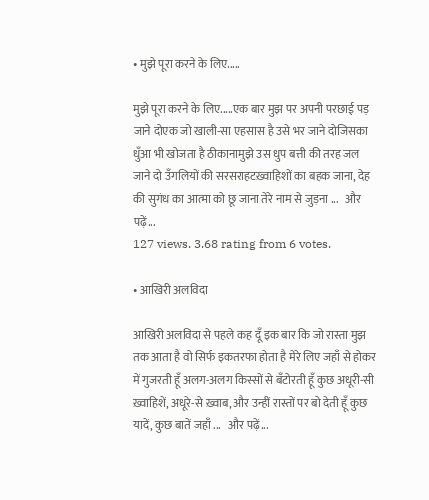• मुझे पूरा करने के लिए.....

मुझे पूरा करने के लिए.....एक बार मुझ पर अपनी परछाई पड़ जाने दोएक जो खाली-सा एहसास है उसे भर जाने दोजिसका धुँआ भी खोजता है ठीकानामुझे उस धुप बत्ती की तरह जल जाने दो उँगलियों की सरसराहटख़्वाहिशों का बहक जाना, देह की सुगंध का आत्मा को छू जाना तेरे नाम से जुड़ना ...   और पढ़ें...
127 views. 3.68 rating from 6 votes.

• आखिरी अलविदा

आखिरी अलविदा से पहले कह दूँ इक बार कि जो रास्ता मुझ तक आता है वो सिर्फ इकतरफा होता है मेरे लिए जहाँ से होकर में गुजरती हूँ अलग-अलग किस्सों से बँटोरती हूँ कुछ अधूरी-सी ख़्वाहिशें, अधूरे-से ख़्वाब, और उन्हीं रास्तों पर बो देती हूँ कुछ यादें, कुछ बातें जहाँ ...   और पढ़ें...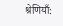श्रेणियाँ: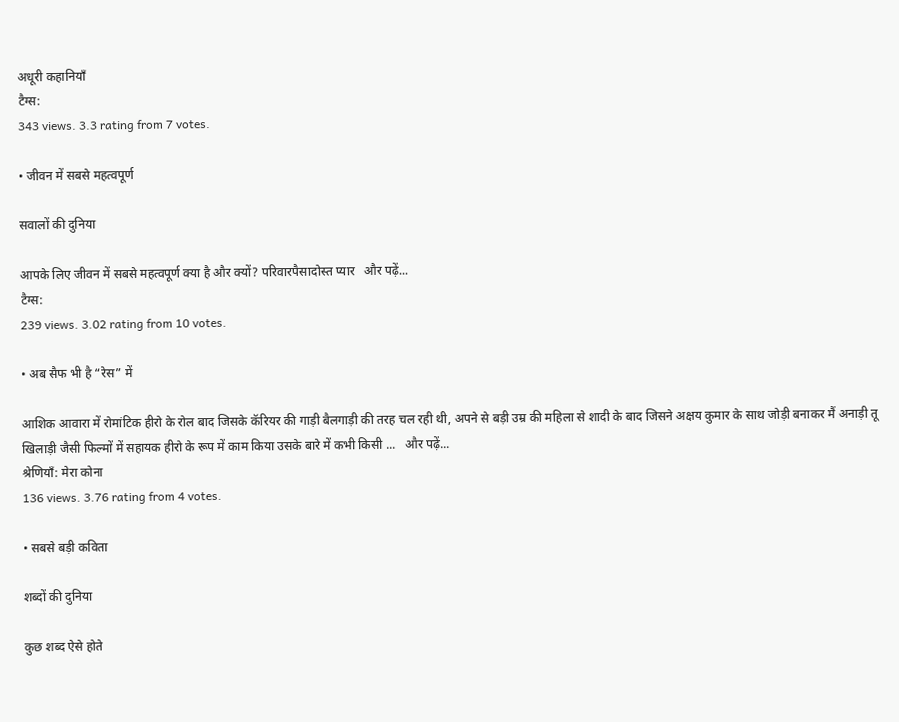अधूरी कहानियाँ
टैग्स:
343 views. 3.3 rating from 7 votes.

• जीवन में सबसे महत्वपूर्ण

सवालों की दुनिया

आपके लिए जीवन में सबसे महत्वपूर्ण क्या है और क्यों? परिवारपैसादोस्त प्यार   और पढ़ें...
टैग्स:
239 views. 3.02 rating from 10 votes.

• अब सैफ भी है “रेस” में

आशिक आवारा में रोमांटिक हीरो के रोल बाद जिसके कॅरियर की गाड़ी बैलगाड़ी की तरह चल रही थी, अपने से बड़ी उम्र की महिला से शादी के बाद जिसने अक्षय कुमार के साथ जोड़ी बनाकर मैं अनाड़ी तू खिलाड़ी जैसी फिल्मों में सहायक हीरो के रूप में काम किया उसके बारे में कभी किसी ...   और पढ़ें...
श्रेणियाँ: मेरा कोना
136 views. 3.76 rating from 4 votes.

• सबसे बड़ी कविता

शब्दों की दुनिया

कुछ शब्द ऐसे होते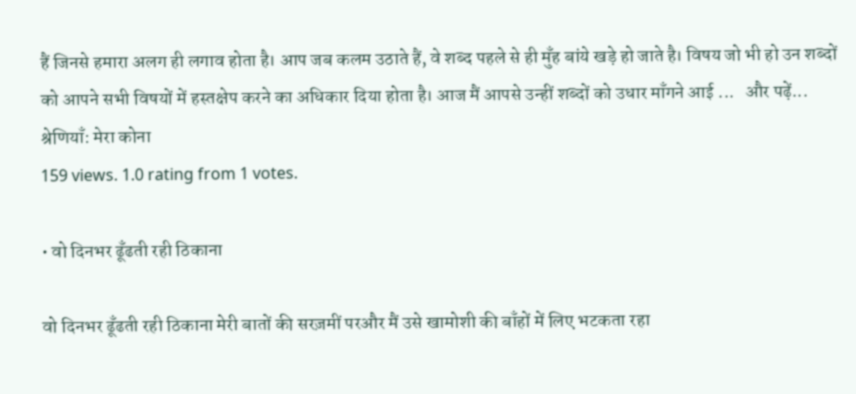हैं जिनसे हमारा अलग ही लगाव होता है। आप जब कलम उठाते हैं, वे शब्द पहले से ही मुँह बांये खड़े हो जाते है। विषय जो भी हो उन शब्दों को आपने सभी विषयों में हस्तक्षेप करने का अधिकार दिया होता है। आज मैं आपसे उन्हीं शब्दों को उधार माँगने आई ...   और पढ़ें...
श्रेणियाँ: मेरा कोना
159 views. 1.0 rating from 1 votes.

• वो दिनभर ढूँढती रही ठिकाना

वो दिनभर ढूँढती रही ठिकाना मेरी बातों की सरज़मीं परऔर मैं उसे खामोशी की बाँहों में लिए भटकता रहा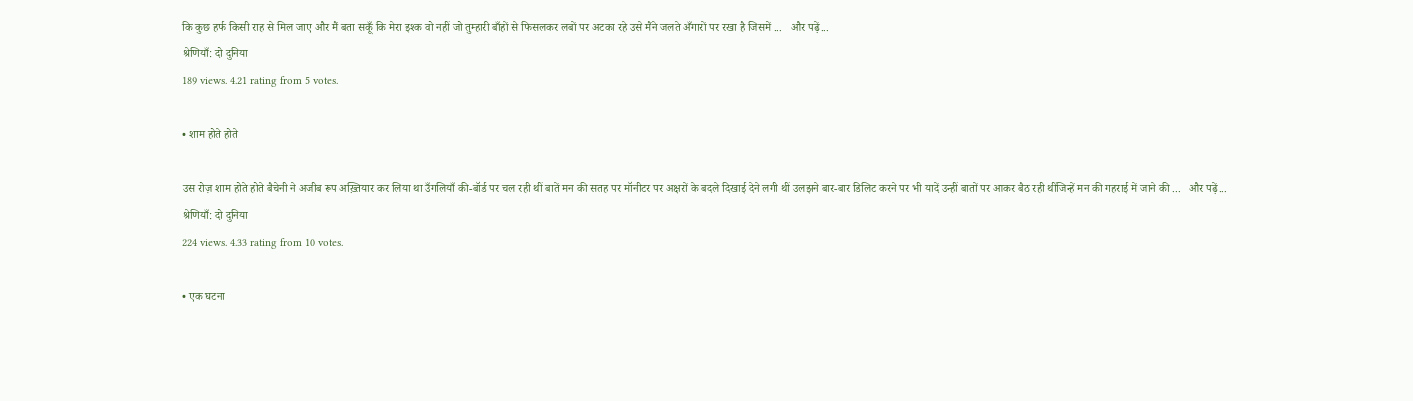कि कुछ हर्फ किसी राह से मिल जाए और मैं बता सकूँ कि मेरा इश्क वो नहीं जो तुम्हारी बाँहों से फिसलकर लबों पर अटका रहे उसे मैंने जलते अँगारों पर रखा है जिसमें ...   और पढ़ें...
श्रेणियाँ: दो दुनिया
189 views. 4.21 rating from 5 votes.

• शाम होते होते

उस रोज़ शाम होते होते बैचेनी ने अजीब रूप अख़्तियार कर लिया था उँगलियाँ की-बॉर्ड पर चल रही थीं बातें मन की सतह पर मॉनीटर पर अक्षरों के बदले दिखाई देने लगी थीं उलझने बार-बार डिलिट करने पर भी यादें उन्हीं बातों पर आकर बैठ रही थींजिन्हें मन की गहराई में जाने की ...   और पढ़ें...
श्रेणियाँ: दो दुनिया
224 views. 4.33 rating from 10 votes.

• एक घटना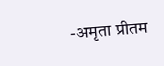-अमृता प्रीतम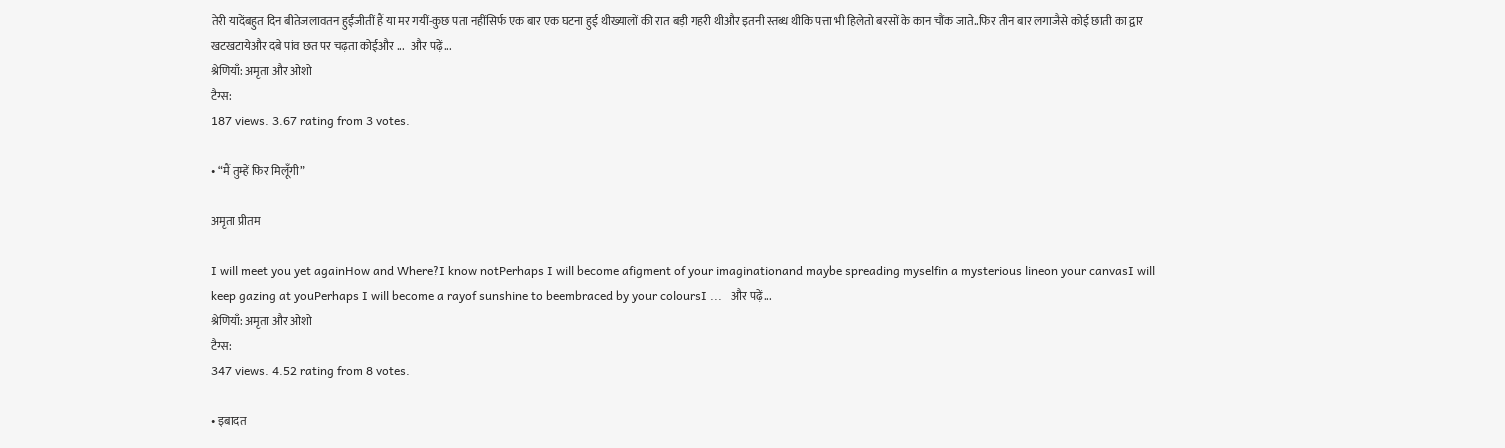तेरी यादेंबहुत दिन बीतेजलावतन हुईंजीतीं हैं या मर गयीं-कुछ पता नहींसिर्फ एक बार एक घटना हुई थीख्यालों की रात बड़ी गहरी थीऔर इतनी स्तब्ध थीकि पत्ता भी हिलेतो बरसों के कान चौंक जाते..फिर तीन बार लगाजैसे कोई छाती का द्वार खटखटायेऔर दबे पांव छत पर चढ़ता कोईऔर ...   और पढ़ें...
श्रेणियाँ: अमृता और ओशो
टैग्स:
187 views. 3.67 rating from 3 votes.

• “मैं तुम्हें फिर मिलूँगी”

अमृता प्रीतम

I will meet you yet againHow and Where?I know notPerhaps I will become afigment of your imaginationand maybe spreading myselfin a mysterious lineon your canvasI will keep gazing at youPerhaps I will become a rayof sunshine to beembraced by your coloursI ...   और पढ़ें...
श्रेणियाँ: अमृता और ओशो
टैग्स:
347 views. 4.52 rating from 8 votes.

• इबादत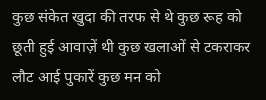कुछ संकेत खुदा की तरफ से थे कुछ रूह को छूती हुई आवाज़ें थी कुछ खलाओं से टकराकर लौट आई पुकारें कुछ मन को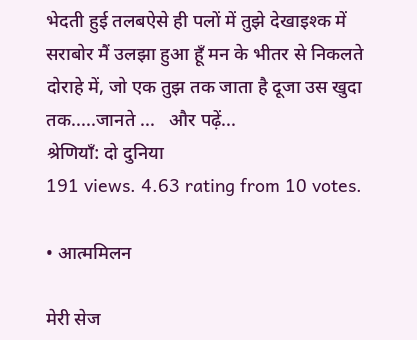भेदती हुई तलबऐसे ही पलों में तुझे देखाइश्क में सराबोर मैं उलझा हुआ हूँ मन के भीतर से निकलते दोराहे में, जो एक तुझ तक जाता है दूजा उस खुदा तक.....जानते ...   और पढ़ें...
श्रेणियाँ: दो दुनिया
191 views. 4.63 rating from 10 votes.

• आत्ममिलन

मेरी सेज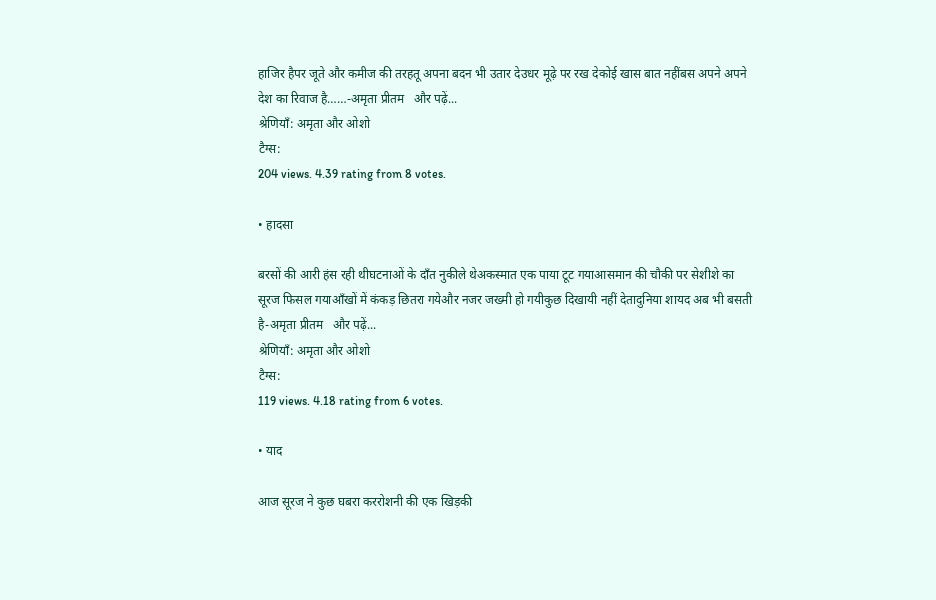हाजिर हैपर जूते और कमीज की तरहतू अपना बदन भी उतार देउधर मूढ़े पर रख देकोई खास बात नहींबस अपने अपने देश का रिवाज है……-अमृता प्रीतम   और पढ़ें...
श्रेणियाँ: अमृता और ओशो
टैग्स:
204 views. 4.39 rating from 8 votes.

• हादसा

बरसों की आरी हंस रही थीघटनाओं के दाँत नुकीले थेअकस्मात एक पाया टूट गयाआसमान की चौकी पर सेशीशे का सूरज फिसल गयाआँखों में कंकड़ छितरा गयेऔर नजर जख्मी हो गयीकुछ दिखायी नहीं देतादुनिया शायद अब भी बसती है-अमृता प्रीतम   और पढ़ें...
श्रेणियाँ: अमृता और ओशो
टैग्स:
119 views. 4.18 rating from 6 votes.

• याद

आज सूरज ने कुछ घबरा कररोशनी की एक खिड़की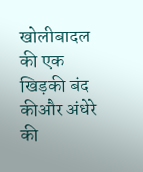खोलीबादल की एक खिड़की बंद कीऔर अंधेरे की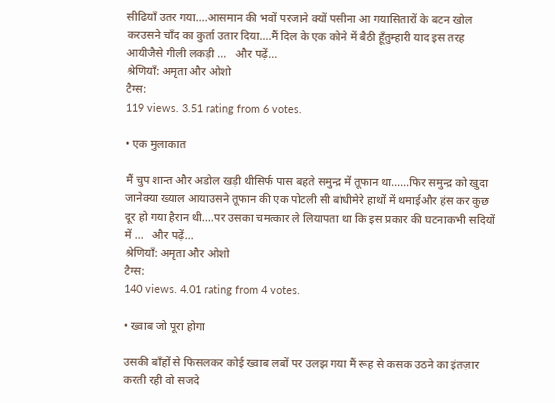सीढियाँ उतर गया….आसमान की भवों परजाने क्यों पसीना आ गयासितारों के बटन खोल करउसने चाँद का कुर्ता उतार दिया….मैं दिल के एक कोने में बैठी हूँतुम्हारी याद इस तरह आयीजैसे गीली लकड़ी ...   और पढ़ें...
श्रेणियाँ: अमृता और ओशो
टैग्स:
119 views. 3.51 rating from 6 votes.

• एक मुलाकात

मैं चुप शान्त और अडोल खड़ी थीसिर्फ पास बहते समुन्द्र में तूफान था……फिर समुन्द्र को खुदा जानेक्या ख्याल आयाउसने तूफान की एक पोटली सी बांधीमेरे हाथों में थमाईऔर हंस कर कुछ दूर हो गया हैरान थी….पर उसका चमत्कार ले लियापता था कि इस प्रकार की घटनाकभी सदियों में ...   और पढ़ें...
श्रेणियाँ: अमृता और ओशो
टैग्स:
140 views. 4.01 rating from 4 votes.

• ख्वाब जो पूरा होगा

उसकी बाँहों से फिसलकर कोई ख्वाब लबों पर उलझ गया मैं रूह से कसक उठने का इंतज़ार करती रही वो सजदे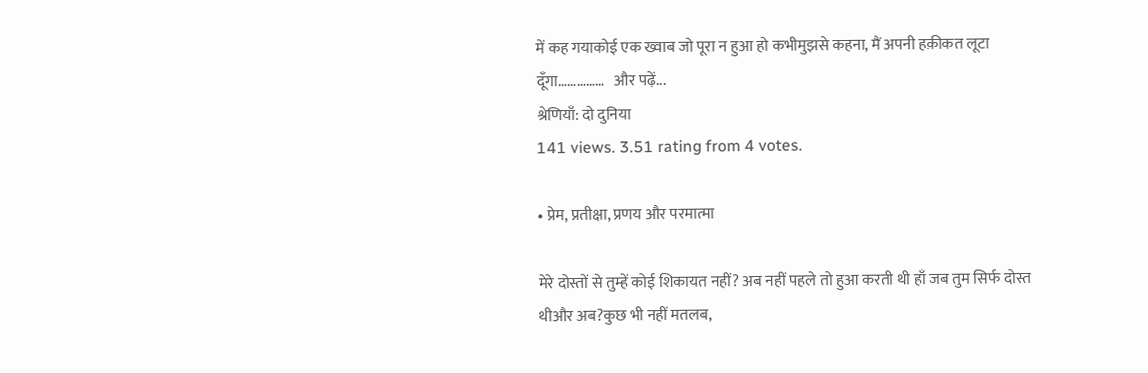में कह गयाकोई एक ख्वाब जो पूरा न हुआ हो कभीमुझसे कहना, मैं अपनी हक़ीकत लूटा दूँगा……………   और पढ़ें...
श्रेणियाँ: दो दुनिया
141 views. 3.51 rating from 4 votes.

• प्रेम, प्रतीक्षा, प्रणय और परमात्मा

मेरे दोस्तों से तुम्हें कोई शिकायत नहीं? अब नहीं पहले तो हुआ करती थी हाँ जब तुम सिर्फ दोस्त थीऔर अब?कुछ भी नहीं मतलब,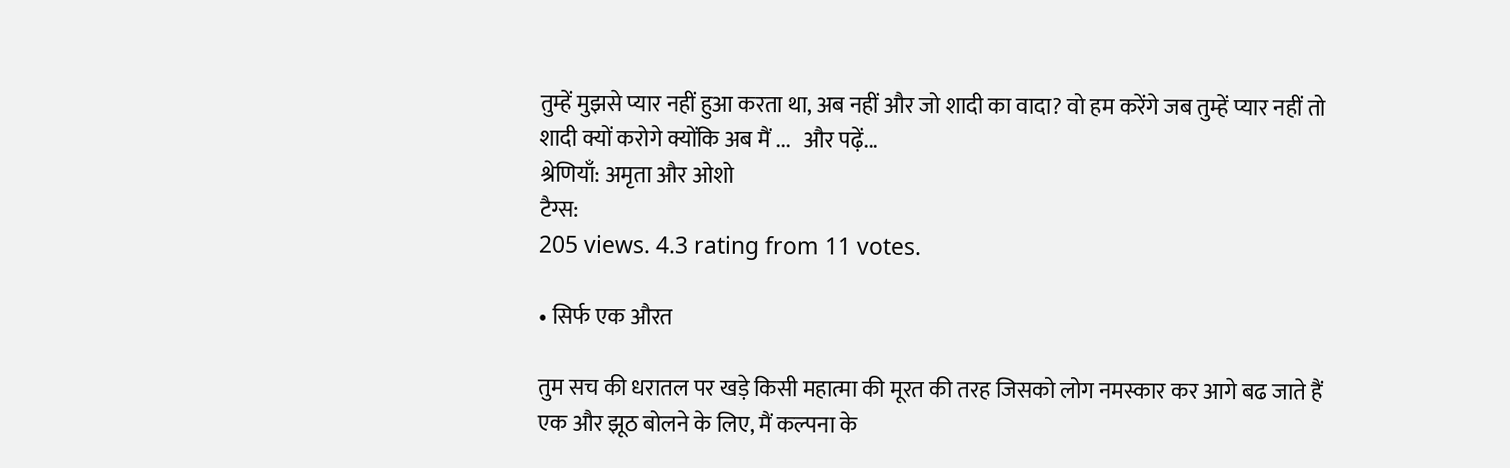तुम्हें मुझसे प्यार नहीं हुआ करता था, अब नहीं और जो शादी का वादा? वो हम करेंगे जब तुम्हें प्यार नहीं तो शादी क्यों करोगे क्योंकि अब मैं ...   और पढ़ें...
श्रेणियाँ: अमृता और ओशो
टैग्स:
205 views. 4.3 rating from 11 votes.

• सिर्फ एक औरत

तुम सच की धरातल पर खड़े किसी महात्मा की मूरत की तरह जिसको लोग नमस्कार कर आगे बढ जाते हैं एक और झूठ बोलने के लिए, मैं कल्पना के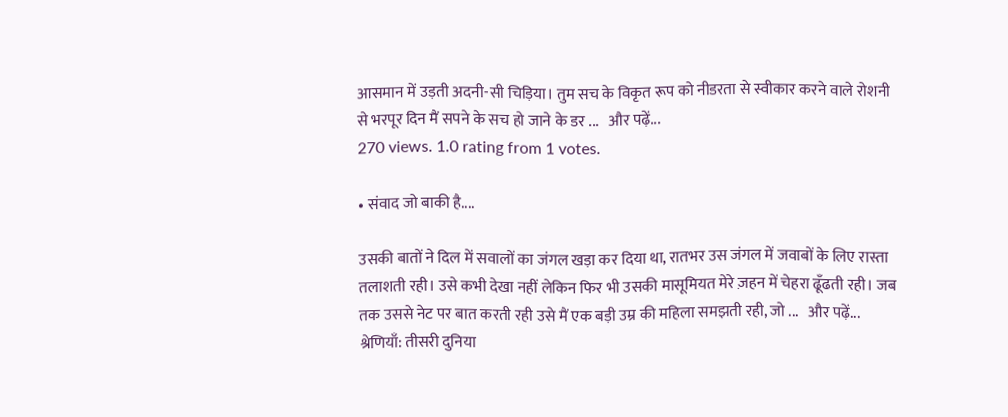आसमान में उड़ती अदनी-सी चिड़िया। तुम सच के विकृत रूप को नीडरता से स्वीकार करने वाले रोशनी से भरपूर दिन मैं सपने के सच हो जाने के डर ...   और पढ़ें...
270 views. 1.0 rating from 1 votes.

• संवाद जो बाकी है....

उसकी बातों ने दिल में सवालों का जंगल खड़ा कर दिया था, रातभर उस जंगल में जवाबों के लिए रास्ता तलाशती रही। उसे कभी देखा नहीं लेकिन फिर भी उसकी मासूमियत मेरे ज़हन में चेहरा ढूँढती रही। जब तक उससे नेट पर बात करती रही उसे मैं एक बड़ी उम्र की महिला समझती रही, जो ...   और पढ़ें...
श्रेणियाँ: तीसरी दुनिया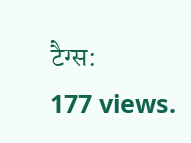टैग्स:
177 views.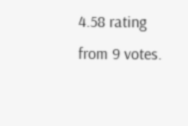4.58 rating from 9 votes.